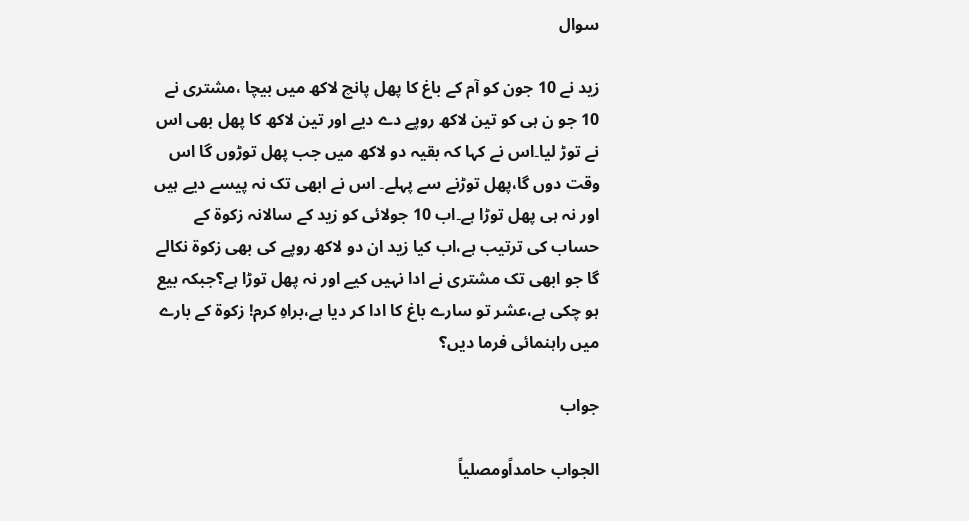سوال

زید نے 10 جون کو آم کے باغ کا پھل پانچ لاکھ میں بیچا ،مشتری نے 10 جو ن ہی کو تین لاکھ روپے دے دیے اور تین لاکھ کا پھل بھی اس نے توڑ لیا۔اس نے کہا کہ بقیہ دو لاکھ میں جب پھل توڑوں گا اس وقت دوں گا،پھل توڑنے سے پہلے۔ اس نے ابھی تک نہ پیسے دیے ہیں اور نہ ہی پھل توڑا ہے۔اب 10 جولائی کو زید کے سالانہ زکوۃ کے حساب کی ترتیب ہے،اب کیا زید ان دو لاکھ روپے کی بھی زکوۃ نکالے گا جو ابھی تک مشتری نے ادا نہیں کیے اور نہ پھل توڑا ہے؟جبکہ بیع ہو چکی ہے،عشر تو سارے باغ کا ادا کر دیا ہے،براہِ کرم! زکوۃ کے بارے میں راہنمائی فرما دیں؟

جواب

الجواب حامداًومصلیاً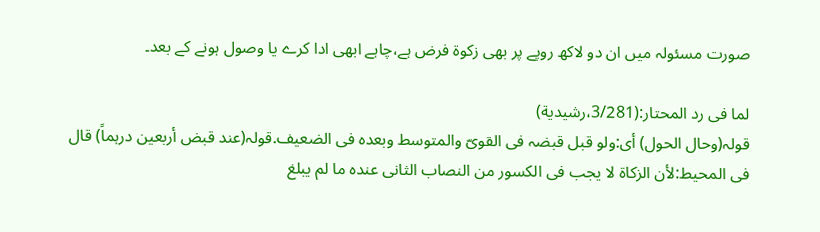صورت مسئولہ میں ان دو لاکھ روپے پر بھی زکوۃ فرض ہے،چاہے ابھی ادا کرے یا وصول ہونے کے بعد۔

لما فی رد المحتار:(3/281،رشیدیة)
قولہ(وحال الحول) أی:ولو قبل قبضہ فی القویّ والمتوسط وبعدہ فی الضعیف.قولہ(عند قبض أربعین درہماً) قال فی المحیط:لأن الزکاۃ لا یجب فی الکسور من النصاب الثانی عندہ ما لم یبلغ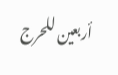أربعین للحرج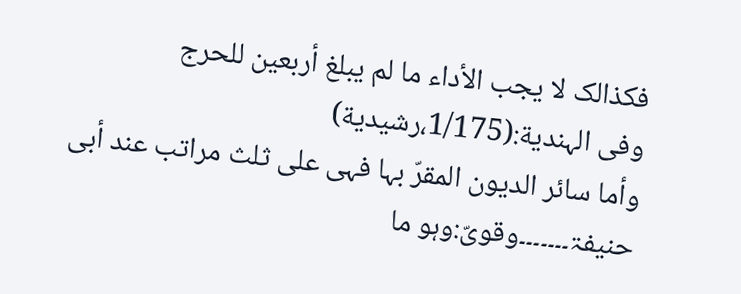فکذالک لا یجب الأداء ما لم یبلغ أربعین للحرج
وفی الہندیة:(1/175،رشیدیة)
وأما سائر الدیون المقرّ بہا فہی علی ثلث مراتب عند أبی حنیفۃ۔۔۔۔۔۔۔وقویّ:وہو ما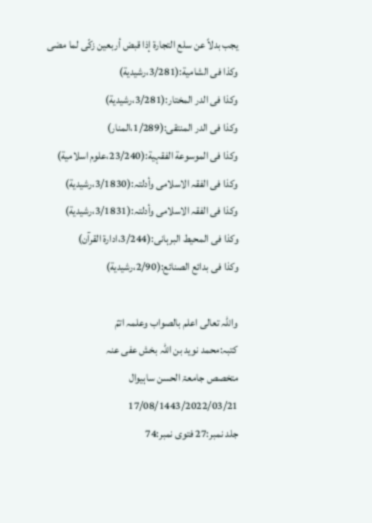یجب بدلاً عن سلع التجارۃ إذا قبض أربعین زکّی لما مضی
وکذا فی الشامیة:(3/281،رشیدیة)
وکذا فی الدر المختار:(3/281،رشیدیة)
وکذا فی الدر المنتقی:(1/289،المنار)
وکذا فی الموسوعة الفقہیة:(23/240،علوم اسلامیة)
وکذا فی الفقہ الاسلامی وأدلتہ:(3/1830،رشیدیة)
وکذا فی الفقہ الاسلامی وأدلتہ:(3/1831،رشیدیة)
وکذا فی المحیط البرہانی:(3/244،ادارة القرآن)
وکذا فی بدائع الصنائع:(2/90،رشیدیة)

واللہ تعالی اعلم بالصواب وعلمہ اتمّ
کتبہ:محمد نوید بن اللہ بخش عفی عنہ
متخصص جامعۃ الحسن ساہیوال
17/08/1443/2022/03/21
جلد نمبر:27 فتوی نمبر:74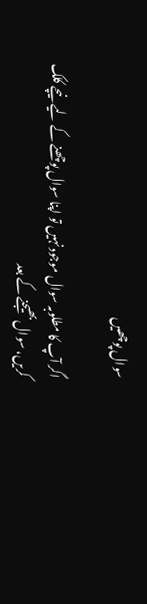سوال پوچھیں

اگر آپ کا مطلوبہ سوال موجود نہیں تو اپنا سوال پوچھنے کے لیے نیچے کلک کریں، سوال بھیجنے کے بعد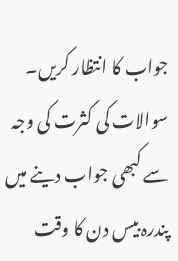جواب کا انتظار کریں۔ سوالات کی کثرت کی وجہ سے کبھی جواب دینے میں پندرہ بیس دن کا وقت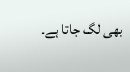بھی لگ جاتا ہے۔